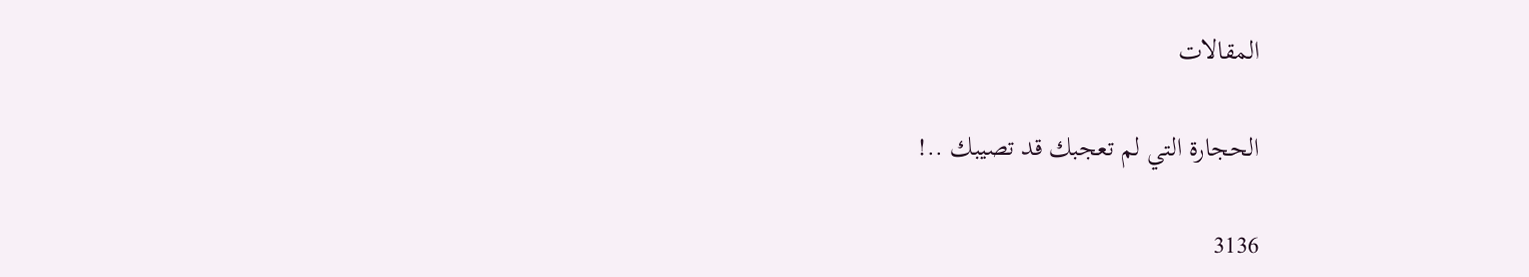المقالات

الحجارة التي لم تعجبك قد تصيبك ..!

3136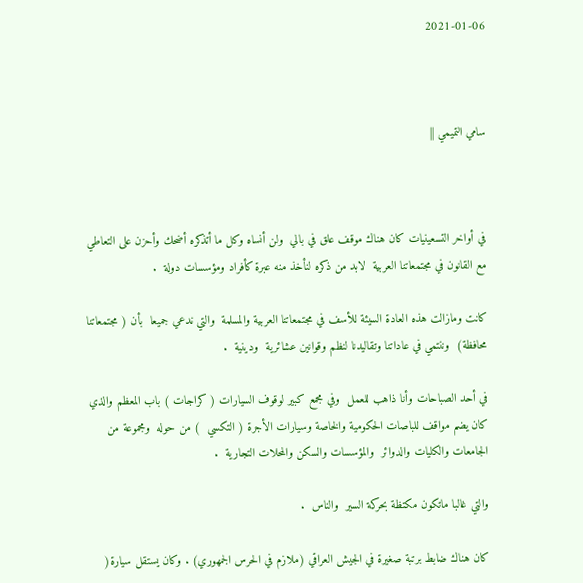2021-01-06



سامي التميمي ||



في أواخر التسعينيات كان هناك موقف علق في بالي  ولن أنساه وكل ما أتذكره أضحك وأحزن على التعاطي مع القانون في مجتمعاتنا العربية  لابد من ذكره لنأخذ منه عبرة كأفراد ومؤسسات دولة  .

كانت ومازالت هذه العادة السيئة للأسف في مجتمعاتنا العربية والمسلمة  والتي ندعي جميعا  بأن ( مجتمعاتنا محافظة)  وننتمي في عاداتنا وتقاليدنا لنظم وقوانين عشائرية  ودينية  .

في أحد الصباحات وأنا ذاهب للعمل  وفي مجمع كبير لوقوف السيارات ( كراجات ) باب المعظم والذي كان يضم مواقف للباصات الحكومية والخاصة وسيارات الأجرة ( التكسي  ) من حوله  ومجموعة من الجامعات والكليات والدوائر  والمؤسسات والسكن والمحلات التجارية  .

والتي غالبا ماتكون مكتظة بحركة السير  والناس  .

كان هناك ضابط برتبة صغيرة في الجيش العراقي (ملازم في الحرس الجمهوري) . وكان يستقل سيارة(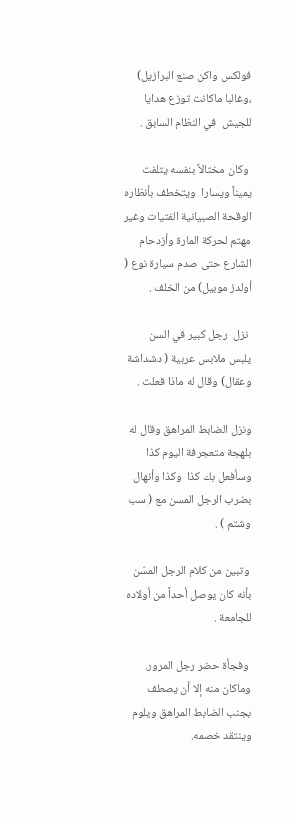فولكس واكن صنع البرازيل) ،وغالبا ماكانت توزع هدايا  للجيش  في النظام السابق .

 وكان مختالاً بنفسه يتلفت يميناً ويسارا  ويتخطف بأنظاره الوقحة الصبيانية الفتيات وغير مهتم لحركة المارة وأزدحام الشارع حتى صدم سيارة نوع ( أولدز موبيل) من الخلف .

 نزل  رجل كبير في السن  يلبس ملابس عربية ( دشداشة وعقال) وقال له ماذا فعلت .

ونزل الضابط المراهق وقال له بلهجة متعجرفة اليوم كذا وسأفعل بك كذا  وكذا وأنهال  بضرب الرجل المسن مع ( سب وشتم ) .

 وتبين من كلام الرجل المسّن بأنه كان يوصل أحداً من أولاده للجامعة .

 وفجأة حضر رجل المرور. وماكان منه إلا أن يصطف بجنب الضابط المراهق ويلوم وينتقد خصمه.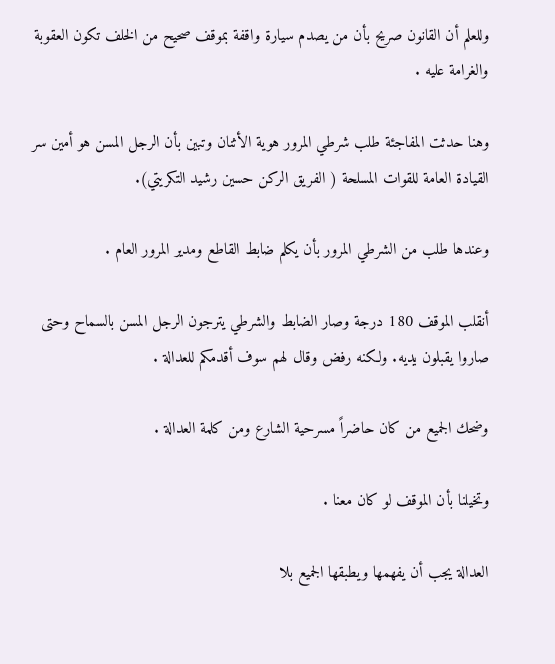وللعلم أن القانون صريح بأن من يصدم سيارة واقفة بموقف صحيح من الخلف تكون العقوبة والغرامة عليه .

وهنا حدثت المفاجئة طلب شرطي المرور هوية الأثنان وتبين بأن الرجل المسن هو أمين سر القيادة العامة للقوات المسلحة ( الفريق الركن حسين رشيد التكريتي).

وعندها طلب من الشرطي المرور بأن يكلم ضابط القاطع ومدير المرور العام .

أنقلب الموقف 180 درجة وصار الضابط والشرطي يترجون الرجل المسن بالسماح وحتى صاروا يقبلون يديه. ولكنه رفض وقال لهم سوف أقدمكم للعدالة .

وضحك الجميع من كان حاضراً مسرحية الشارع ومن كلمة العدالة .

وتخيلنا بأن الموقف لو كان معنا .

العدالة يجب أن يفهمها ويطبقها الجميع بلا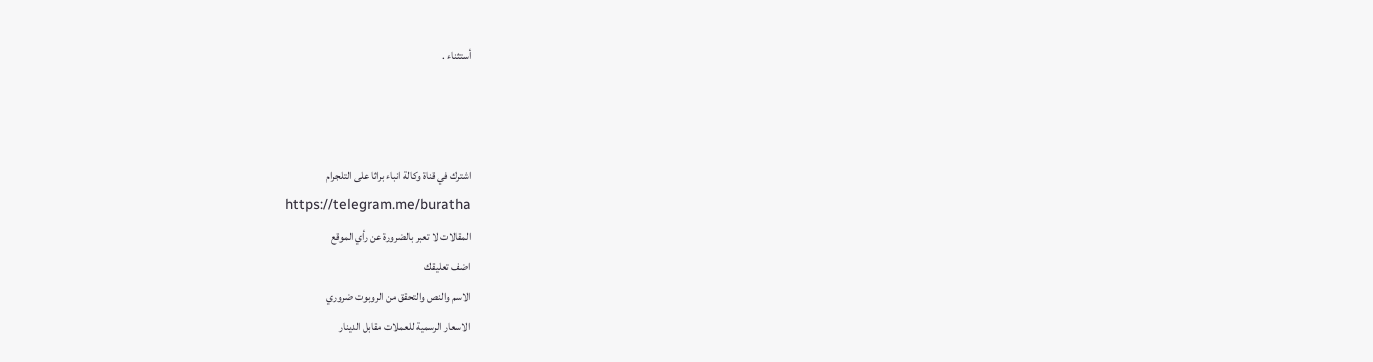أستثناء .



اشترك في قناة وكالة انباء براثا على التلجرام
https://telegram.me/buratha
المقالات لا تعبر بالضرورة عن رأي الموقع
اضف تعليقك
الاسم والنص والتحقق من الروبوت ضروري
الاسعار الرسمية للعملات مقابل الدينار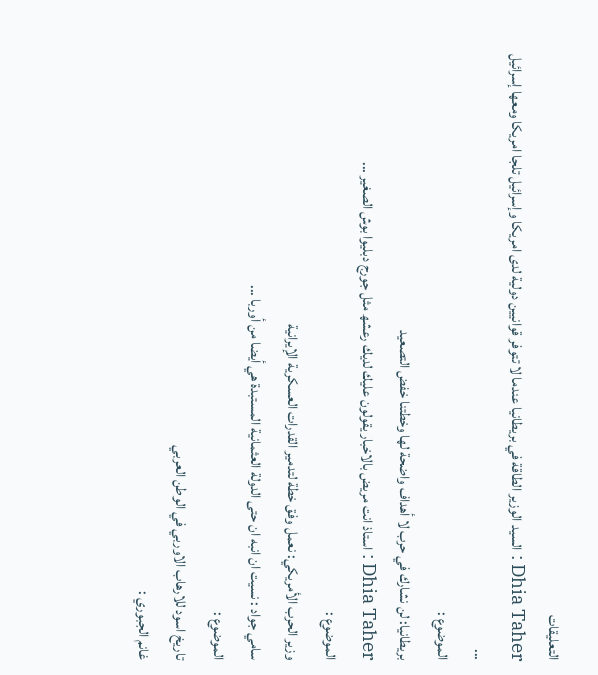التعليقات
Dhia Taher : السيد الوزير الطاقة في بريطانيا عندما لا تتوفر قوانيين دولية لدى امريكا وإسرائيل تلجا امريكا ومعھا إسرائيل ...
الموضوع :
بريطانيا: لن نشارك في حرب لا أهداف واضحة لها وخطتنا خفض التصعيد
Dhia Taher : استاذ انت مريض بالاخبار يقولون عليك لديك رعشھ مثل جورج دبليوا بوش الصغير ...
الموضوع :
وزير الحرب الأمريكي: نعمل وفق خطة لتدمير القدرات العسكرية الإيرانية
سامي جواد : نسيت ان انبه ان حتى الدولة العثمانية المستبدة هي أيضا من أوربا ...
الموضوع :
تاريخ اسود للارهاب الاوربي في الوطن العربي
غانم الجبوري :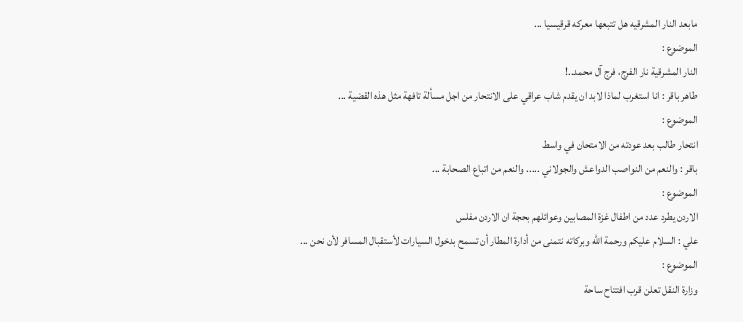مابعد النار المشرقيه هل تتبعها معركه قرقيسيا ...
الموضوع :
النار المشرقية نار الفرج، فرج آل محمد..!
طاهر باقر : انا استغرب لماذا لابد ان يقدم شاب عراقي على الانتحار من اجل مسألة تافهة مثل هذه القضية ...
الموضوع :
انتحار طالب بعد عودته من الامتحان في واسط
باقر : والنعم من النواصب الدواعش والجولاني ..... والنعم من اتباع الصحابة ...
الموضوع :
الاردن يطرد عدد من اطفال غزة المصابين وعوائلهم بحجة ان الاردن مفلس
علي : السلام عليكم ورحمة الله وبركاته نتمنى من أدارة المطار أن تسمح بدخول السيارات لأستقبال المسافر لأن نحن ...
الموضوع :
وزارة النقل تعلن قرب افتتاح ساحة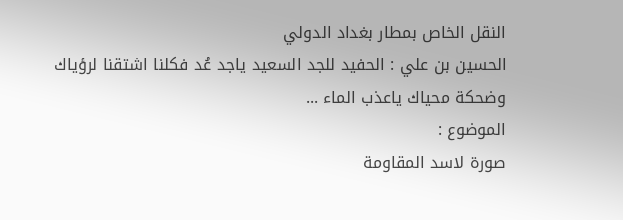النقل الخاص بمطار بغداد الدولي
الحسين بن علي : الحفيد للجد السعيد ياجد عُد فكلنا اشتقنا لرؤياك وضحكة محياك ياعذب الماء ...
الموضوع :
صورة لاسد المقاومة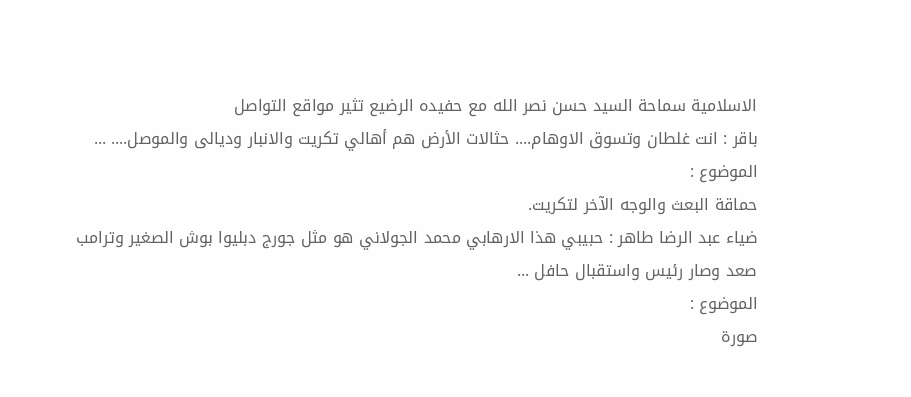الاسلامية سماحة السيد حسن نصر الله مع حفيده الرضيع تثير مواقع التواصل
باقر : انت غلطان وتسوق الاوهام.... حثالات الأرض هم أهالي تكريت والانبار وديالى والموصل.... ...
الموضوع :
حماقة البعث والوجه الآخر لتكريت.
ضياء عبد الرضا طاهر : حبيبي ھذا الارھابي محمد الجولاني ھو مثل جورج دبليوا بوش الصغير وترامب صعد وصار رئيس واستقبال حافل ...
الموضوع :
صورة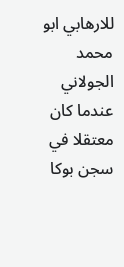للارهابي ابو محمد الجولاني عندما كان معتقلا في سجن بوكا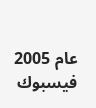عام 2005
فيسبوك